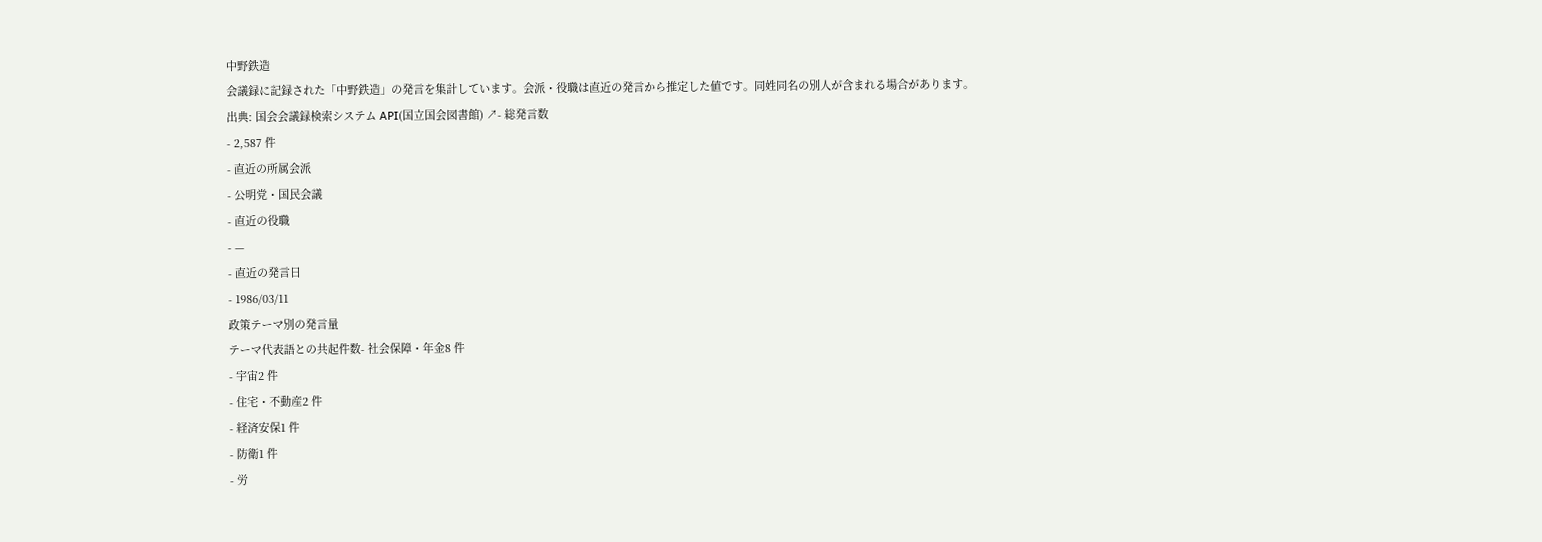中野鉄造
会議録に記録された「中野鉄造」の発言を集計しています。会派・役職は直近の発言から推定した値です。同姓同名の別人が含まれる場合があります。
出典: 国会会議録検索システム API(国立国会図書館) ↗- 総発言数
- 2,587 件
- 直近の所属会派
- 公明党・国民会議
- 直近の役職
- —
- 直近の発言日
- 1986/03/11
政策テーマ別の発言量
テーマ代表語との共起件数- 社会保障・年金8 件
- 宇宙2 件
- 住宅・不動産2 件
- 経済安保1 件
- 防衛1 件
- 労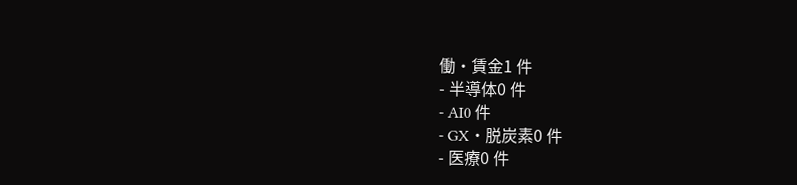働・賃金1 件
- 半導体0 件
- AI0 件
- GX・脱炭素0 件
- 医療0 件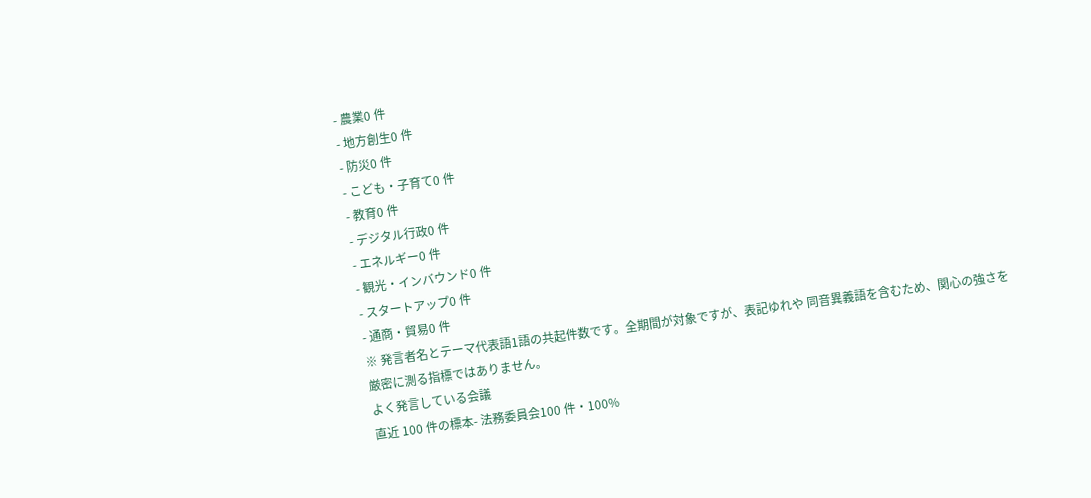- 農業0 件
- 地方創生0 件
- 防災0 件
- こども・子育て0 件
- 教育0 件
- デジタル行政0 件
- エネルギー0 件
- 観光・インバウンド0 件
- スタートアップ0 件
- 通商・貿易0 件
※ 発言者名とテーマ代表語1語の共起件数です。全期間が対象ですが、表記ゆれや 同音異義語を含むため、関心の強さを厳密に測る指標ではありません。
よく発言している会議
直近 100 件の標本- 法務委員会100 件・100%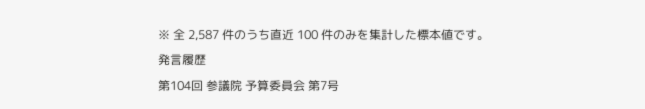※ 全 2,587 件のうち直近 100 件のみを集計した標本値です。
発言履歴
第104回 参議院 予算委員会 第7号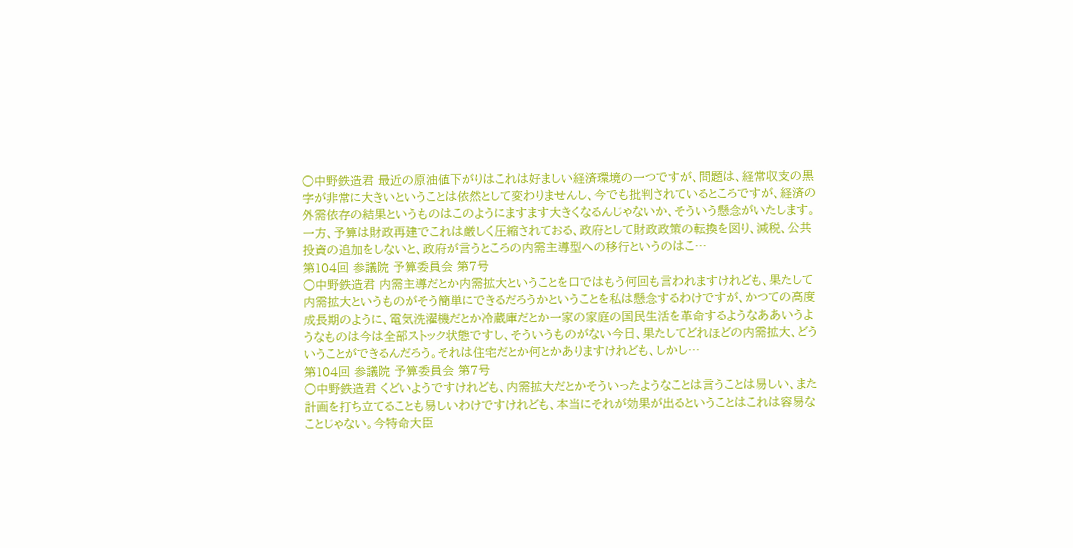○中野鉄造君 最近の原油値下がりはこれは好ましい経済環境の一つですが、問題は、経常収支の黒字が非常に大きいということは依然として変わりませんし、今でも批判されているところですが、経済の外需依存の結果というものはこのようにますます大きくなるんじゃないか、そういう懸念がいたします。一方、予算は財政再建でこれは厳しく圧縮されておる、政府として財政政策の転換を図り、減税、公共投資の追加をしないと、政府が言うところの内需主導型への移行というのはこ…
第104回 参議院 予算委員会 第7号
○中野鉄造君 内需主導だとか内需拡大ということを口ではもう何回も言われますけれども、果たして内需拡大というものがそう簡単にできるだろうかということを私は懸念するわけですが、かつての高度成長期のように、電気洗濯機だとか冷蔵庫だとか一家の家庭の国民生活を革命するようなああいうようなものは今は全部ストック状態ですし、そういうものがない今日、果たしてどれほどの内需拡大、どういうことができるんだろう。それは住宅だとか何とかありますけれども、しかし…
第104回 参議院 予算委員会 第7号
○中野鉄造君 くどいようですけれども、内需拡大だとかそういったようなことは言うことは易しい、また計画を打ち立てることも易しいわけですけれども、本当にそれが効果が出るということはこれは容易なことじゃない。今特命大臣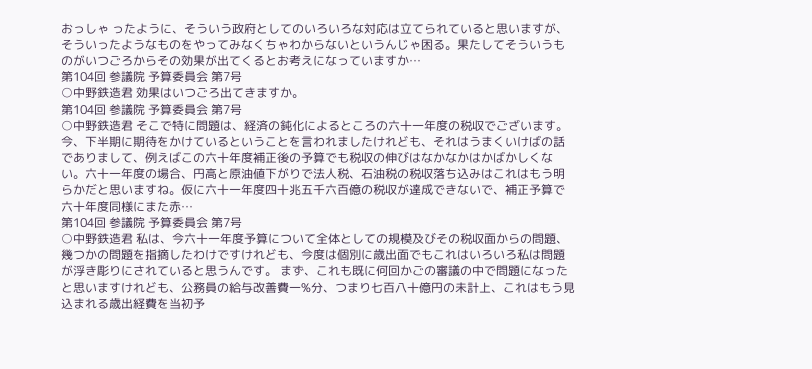おっしゃ ったように、そういう政府としてのいろいろな対応は立てられていると思いますが、そういったようなものをやってみなくちゃわからないというんじゃ困る。果たしてそういうものがいつごろからその効果が出てくるとお考えになっていますか…
第104回 参議院 予算委員会 第7号
○中野鉄造君 効果はいつごろ出てきますか。
第104回 参議院 予算委員会 第7号
○中野鉄造君 そこで特に問題は、経済の鈍化によるところの六十一年度の税収でございます。今、下半期に期待をかけているということを言われましたけれども、それはうまくいけばの話でありまして、例えばこの六十年度補正後の予算でも税収の伸びはなかなかはかばかしくない。六十一年度の場合、円高と原油値下がりで法人税、石油税の税収落ち込みはこれはもう明らかだと思いますね。仮に六十一年度四十兆五千六百億の税収が達成できないで、補正予算で六十年度同様にまた赤…
第104回 参議院 予算委員会 第7号
○中野鉄造君 私は、今六十一年度予算について全体としての規模及びその税収面からの問題、幾つかの問題を指摘したわけですけれども、今度は個別に歳出面でもこれはいろいろ私は問題が浮き彫りにされていると思うんです。 まず、これも既に何回かごの審議の中で問題になったと思いますけれども、公務員の給与改善費一%分、つまり七百八十億円の未計上、これはもう見込まれる歳出経費を当初予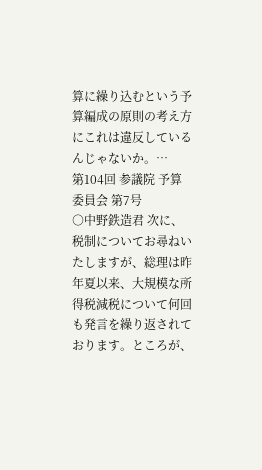算に繰り込むという予算編成の原則の考え方にこれは違反しているんじゃないか。…
第104回 参議院 予算委員会 第7号
○中野鉄造君 次に、税制についてお尋ねいたしますが、総理は昨年夏以来、大規模な所得税減税について何回も発言を繰り返されております。ところが、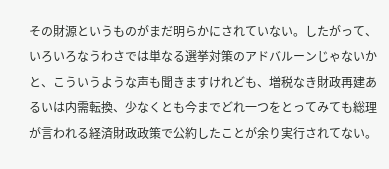その財源というものがまだ明らかにされていない。したがって、いろいろなうわさでは単なる選挙対策のアドバルーンじゃないかと、こういうような声も聞きますけれども、増税なき財政再建あるいは内需転換、少なくとも今までどれ一つをとってみても総理が言われる経済財政政策で公約したことが余り実行されてない。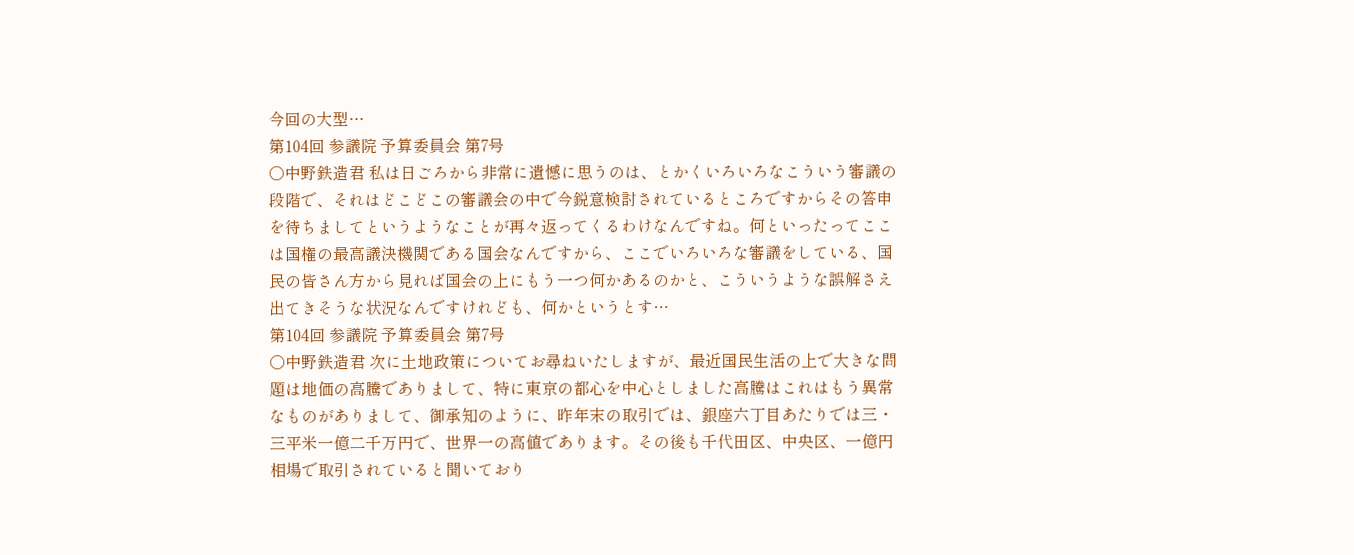今回の大型…
第104回 参議院 予算委員会 第7号
○中野鉄造君 私は日ごろから非常に遺憾に思うのは、とかくいろいろなこういう審議の段階で、それはどこどこの審議会の中で今鋭意検討されているところですからその答申を待ちましてというようなことが再々返ってくるわけなんですね。何といったってここは国権の最高議決機関である国会なんですから、ここでいろいろな審議をしている、国民の皆さん方から見れば国会の上にもう一つ何かあるのかと、こういうような誤解さえ出てきそうな状況なんですけれども、何かというとす…
第104回 参議院 予算委員会 第7号
○中野鉄造君 次に土地政策についてお尋ねいたしますが、最近国民生活の上で大きな問題は地価の高騰でありまして、特に東京の都心を中心としました高騰はこれはもう異常なものがありまして、御承知のように、昨年末の取引では、銀座六丁目あたりでは三・三平米一億二千万円で、世界一の高値であります。その後も千代田区、中央区、一億円相場で取引されていると聞いており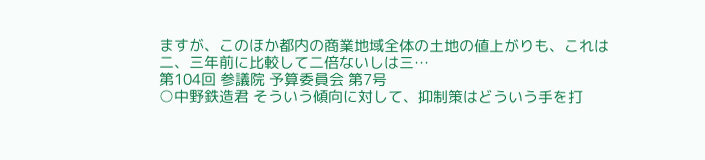ますが、このほか都内の商業地域全体の土地の値上がりも、これは二、三年前に比較して二倍ないしは三…
第104回 参議院 予算委員会 第7号
○中野鉄造君 そういう傾向に対して、抑制策はどういう手を打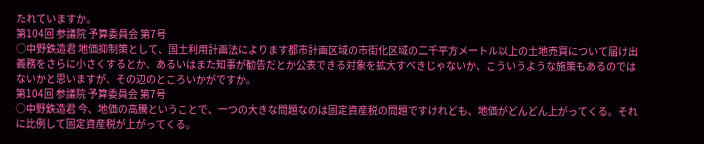たれていますか。
第104回 参議院 予算委員会 第7号
○中野鉄造君 地価抑制策として、国土利用計画法によります都市計画区域の市街化区域の二千平方メートル以上の土地売買について届け出義務をさらに小さくするとか、あるいはまた知事が勧告だとか公表できる対象を拡大すべきじゃないか、こういうような施策もあるのではないかと思いますが、その辺のところいかがですか。
第104回 参議院 予算委員会 第7号
○中野鉄造君 今、地価の高騰ということで、一つの大きな問題なのは固定資産税の問題ですけれども、地価がどんどん上がってくる。それに比例して固定資産税が上がってくる。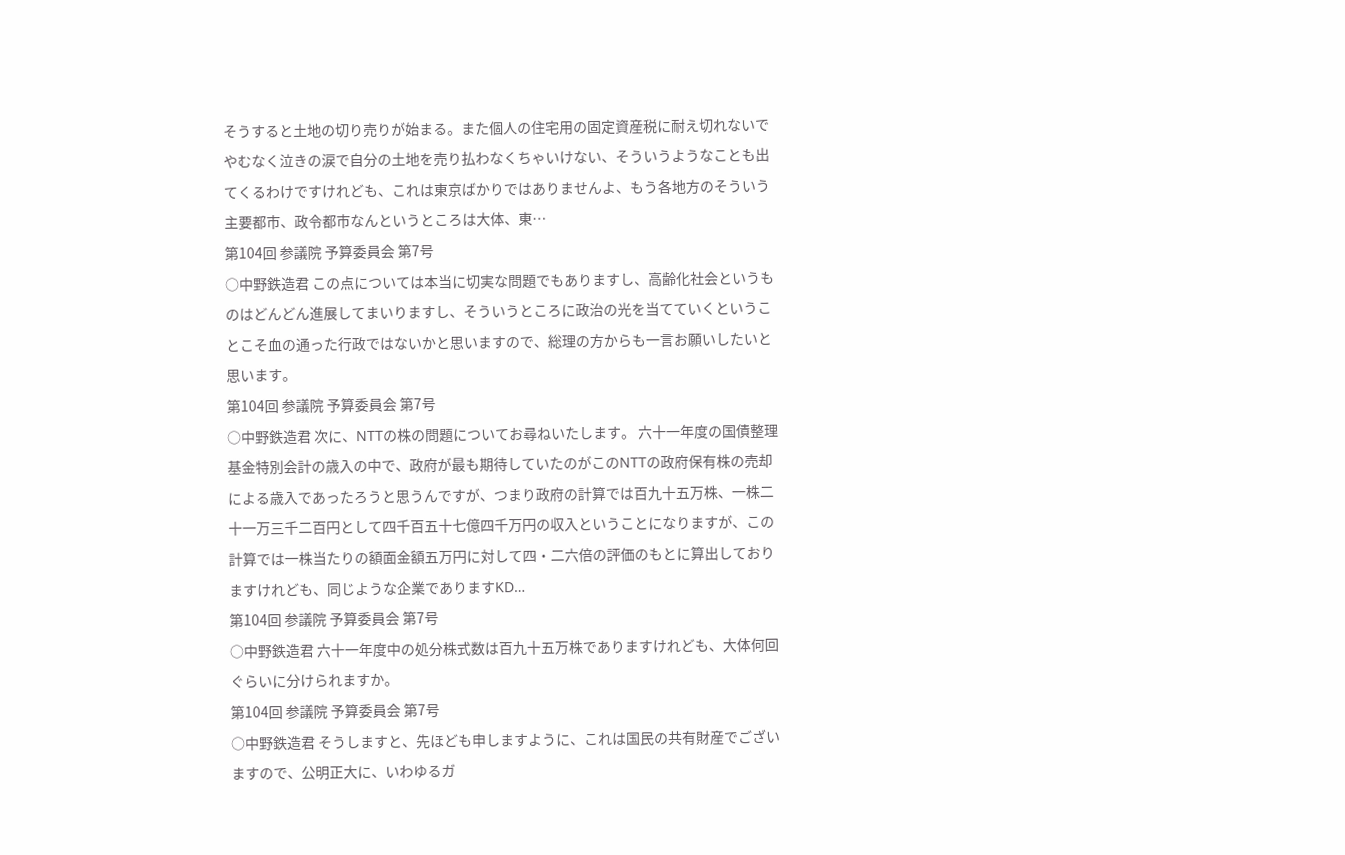そうすると土地の切り売りが始まる。また個人の住宅用の固定資産税に耐え切れないでやむなく泣きの涙で自分の土地を売り払わなくちゃいけない、そういうようなことも出てくるわけですけれども、これは東京ばかりではありませんよ、もう各地方のそういう主要都市、政令都市なんというところは大体、東…
第104回 参議院 予算委員会 第7号
○中野鉄造君 この点については本当に切実な問題でもありますし、高齢化社会というものはどんどん進展してまいりますし、そういうところに政治の光を当てていくということこそ血の通った行政ではないかと思いますので、総理の方からも一言お願いしたいと思います。
第104回 参議院 予算委員会 第7号
○中野鉄造君 次に、NTTの株の問題についてお尋ねいたします。 六十一年度の国債整理基金特別会計の歳入の中で、政府が最も期待していたのがこのNTTの政府保有株の売却による歳入であったろうと思うんですが、つまり政府の計算では百九十五万株、一株二十一万三千二百円として四千百五十七億四千万円の収入ということになりますが、この計算では一株当たりの額面金額五万円に対して四・二六倍の評価のもとに算出しておりますけれども、同じような企業でありますKD…
第104回 参議院 予算委員会 第7号
○中野鉄造君 六十一年度中の処分株式数は百九十五万株でありますけれども、大体何回ぐらいに分けられますか。
第104回 参議院 予算委員会 第7号
○中野鉄造君 そうしますと、先ほども申しますように、これは国民の共有財産でございますので、公明正大に、いわゆるガ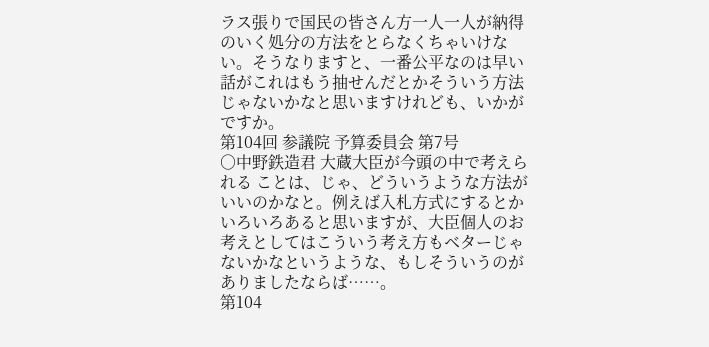ラス張りで国民の皆さん方一人一人が納得のいく処分の方法をとらなくちゃいけない。そうなりますと、一番公平なのは早い話がこれはもう抽せんだとかそういう方法じゃないかなと思いますけれども、いかがですか。
第104回 参議院 予算委員会 第7号
○中野鉄造君 大蔵大臣が今頭の中で考えられる ことは、じゃ、どういうような方法がいいのかなと。例えば入札方式にするとかいろいろあると思いますが、大臣個人のお考えとしてはこういう考え方もベターじゃないかなというような、もしそういうのがありましたならば……。
第104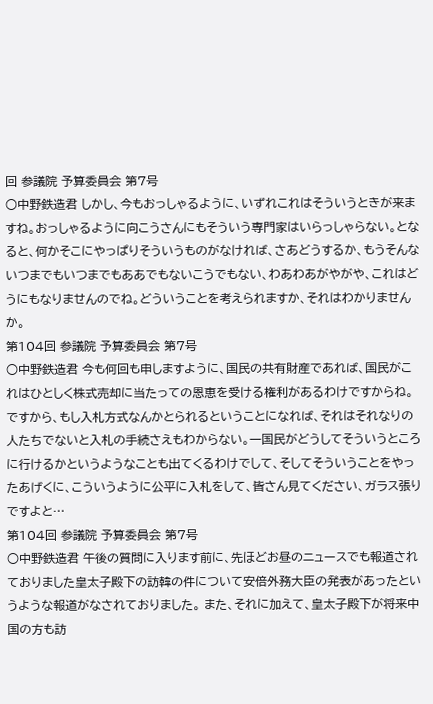回 参議院 予算委員会 第7号
○中野鉄造君 しかし、今もおっしゃるように、いずれこれはそういうときが来ますね。おっしゃるように向こうさんにもそういう専門家はいらっしゃらない。となると、何かそこにやっぱりそういうものがなければ、さあどうするか、もうそんないつまでもいつまでもああでもないこうでもない、わあわあがやがや、これはどうにもなりませんのでね。どういうことを考えられますか、それはわかりませんか。
第104回 参議院 予算委員会 第7号
○中野鉄造君 今も何回も申しますように、国民の共有財産であれば、国民がこれはひとしく株式売却に当たっての恩恵を受ける権利があるわけですからね。ですから、もし入札方式なんかとられるということになれば、それはそれなりの人たちでないと入札の手続さえもわからない。一国民がどうしてそういうところに行けるかというようなことも出てくるわけでして、そしてそういうことをやったあげくに、こういうように公平に入札をして、皆さん見てください、ガラス張りですよと…
第104回 参議院 予算委員会 第7号
○中野鉄造君 午後の質問に入ります前に、先ほどお昼のニュースでも報道されておりました皇太子殿下の訪韓の件について安倍外務大臣の発表があったというような報道がなされておりました。 また、それに加えて、皇太子殿下が将来中国の方も訪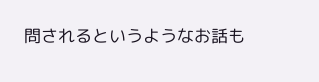問されるというようなお話も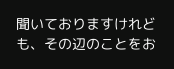聞いておりますけれども、その辺のことをお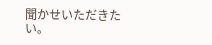聞かせいただきたい。